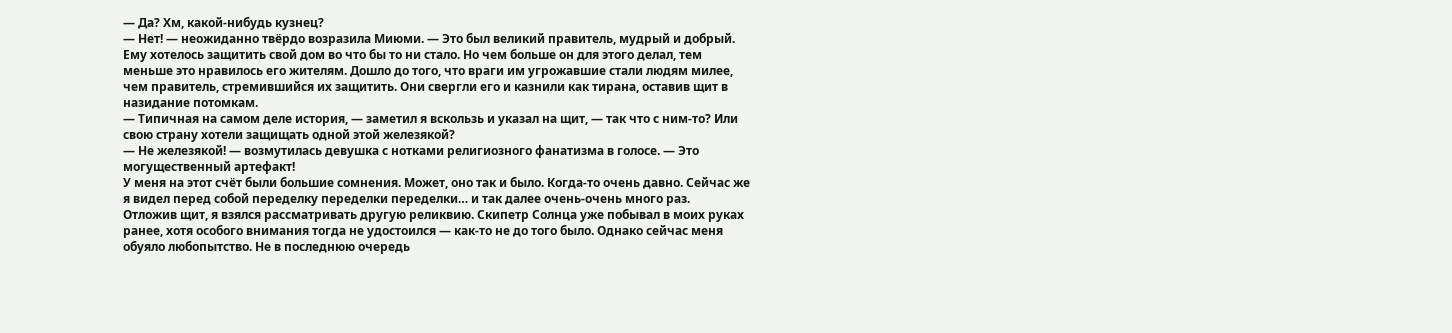— Да? Хм, какой-нибудь кузнец?
— Нет! — неожиданно твёрдо возразила Миюми. — Это был великий правитель, мудрый и добрый. Ему хотелось защитить свой дом во что бы то ни стало. Но чем больше он для этого делал, тем меньше это нравилось его жителям. Дошло до того, что враги им угрожавшие стали людям милее, чем правитель, стремившийся их защитить. Они свергли его и казнили как тирана, оставив щит в назидание потомкам.
— Типичная на самом деле история, — заметил я вскользь и указал на щит, — так что с ним-то? Или свою страну хотели защищать одной этой железякой?
— Не железякой! — возмутилась девушка с нотками религиозного фанатизма в голосе. — Это могущественный артефакт!
У меня на этот счёт были большие сомнения. Может, оно так и было. Когда-то очень давно. Сейчас же я видел перед собой переделку переделки переделки… и так далее очень-очень много раз.
Отложив щит, я взялся рассматривать другую реликвию. Скипетр Солнца уже побывал в моих руках ранее, хотя особого внимания тогда не удостоился — как-то не до того было. Однако сейчас меня обуяло любопытство. Не в последнюю очередь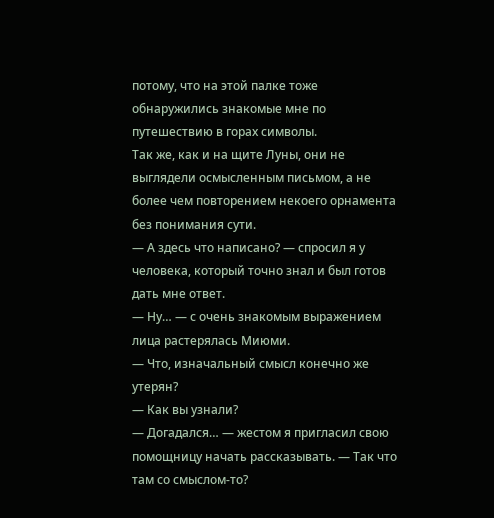потому, что на этой палке тоже обнаружились знакомые мне по путешествию в горах символы.
Так же, как и на щите Луны, они не выглядели осмысленным письмом, а не более чем повторением некоего орнамента без понимания сути.
— А здесь что написано? — спросил я у человека, который точно знал и был готов дать мне ответ.
— Ну… — с очень знакомым выражением лица растерялась Миюми.
— Что, изначальный смысл конечно же утерян?
— Как вы узнали?
— Догадался… — жестом я пригласил свою помощницу начать рассказывать. — Так что там со смыслом-то?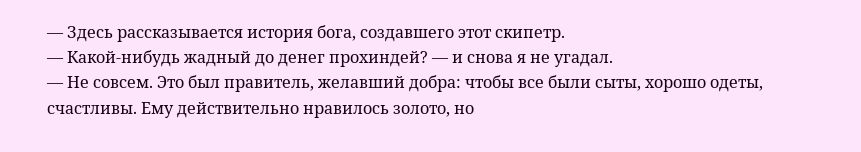— Здесь рассказывается история бога, создавшего этот скипетр.
— Какой-нибудь жадный до денег прохиндей? — и снова я не угадал.
— Не совсем. Это был правитель, желавший добра: чтобы все были сыты, хорошо одеты, счастливы. Ему действительно нравилось золото, но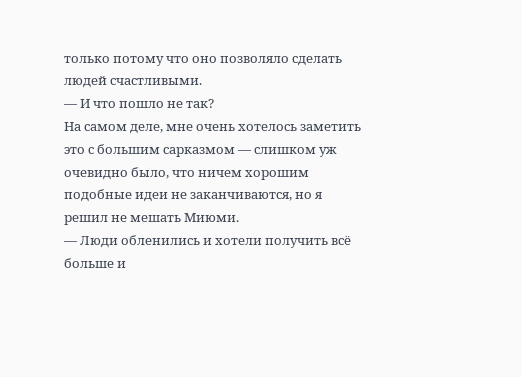только потому что оно позволяло сделать людей счастливыми.
— И что пошло не так?
На самом деле, мне очень хотелось заметить это с большим сарказмом — слишком уж очевидно было, что ничем хорошим подобные идеи не заканчиваются, но я решил не мешать Миюми.
— Люди обленились и хотели получить всё больше и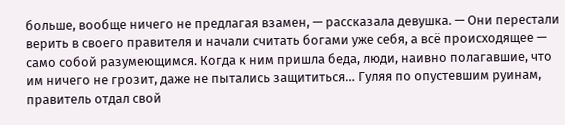больше, вообще ничего не предлагая взамен, — рассказала девушка. — Они перестали верить в своего правителя и начали считать богами уже себя, а всё происходящее — само собой разумеющимся. Когда к ним пришла беда, люди, наивно полагавшие, что им ничего не грозит, даже не пытались защититься… Гуляя по опустевшим руинам, правитель отдал свой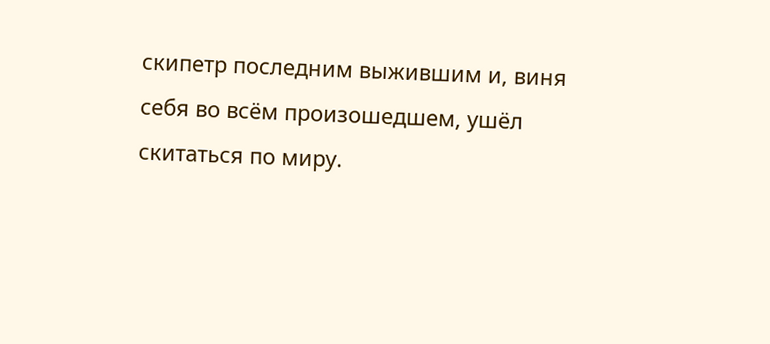скипетр последним выжившим и, виня себя во всём произошедшем, ушёл скитаться по миру.